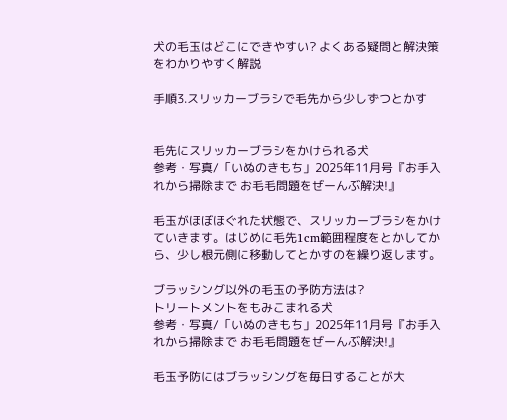犬の毛玉はどこにできやすい? よくある疑問と解決策をわかりやすく解説

手順3.スリッカーブラシで毛先から少しずつとかす


毛先にスリッカーブラシをかけられる犬
参考・写真/「いぬのきもち」2025年11月号『お手入れから掃除まで お毛毛問題をぜーんぶ解決!』

毛玉がほぼほぐれた状態で、スリッカーブラシをかけていきます。はじめに毛先1cm範囲程度をとかしてから、少し根元側に移動してとかすのを繰り返します。

ブラッシング以外の毛玉の予防方法は?
トリートメントをもみこまれる犬
参考・写真/「いぬのきもち」2025年11月号『お手入れから掃除まで お毛毛問題をぜーんぶ解決!』

毛玉予防にはブラッシングを毎日することが大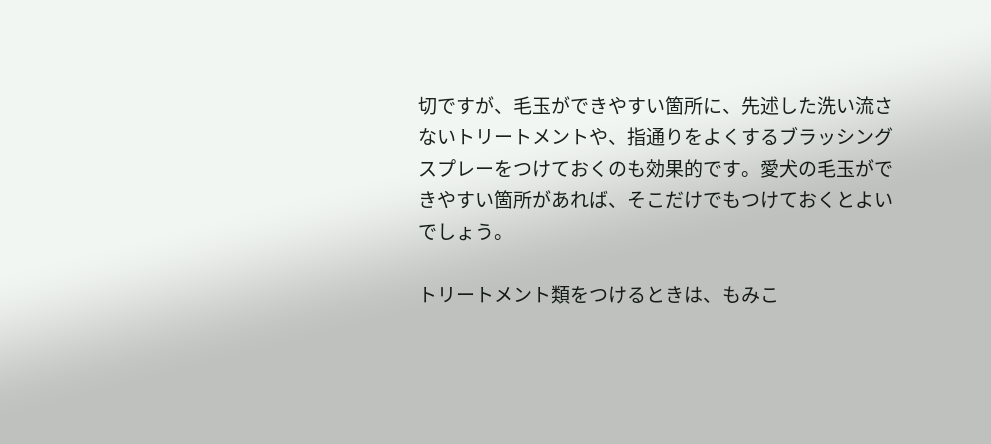切ですが、毛玉ができやすい箇所に、先述した洗い流さないトリートメントや、指通りをよくするブラッシングスプレーをつけておくのも効果的です。愛犬の毛玉ができやすい箇所があれば、そこだけでもつけておくとよいでしょう。

トリートメント類をつけるときは、もみこ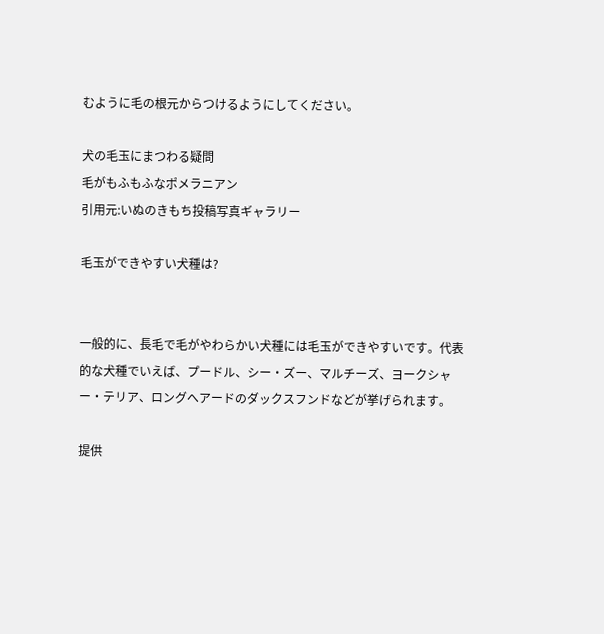むように毛の根元からつけるようにしてください。

犬の毛玉にまつわる疑問
毛がもふもふなポメラニアン
引用元:いぬのきもち投稿写真ギャラリー

毛玉ができやすい犬種は?


一般的に、長毛で毛がやわらかい犬種には毛玉ができやすいです。代表的な犬種でいえば、プードル、シー・ズー、マルチーズ、ヨークシャー・テリア、ロングへアードのダックスフンドなどが挙げられます。

提供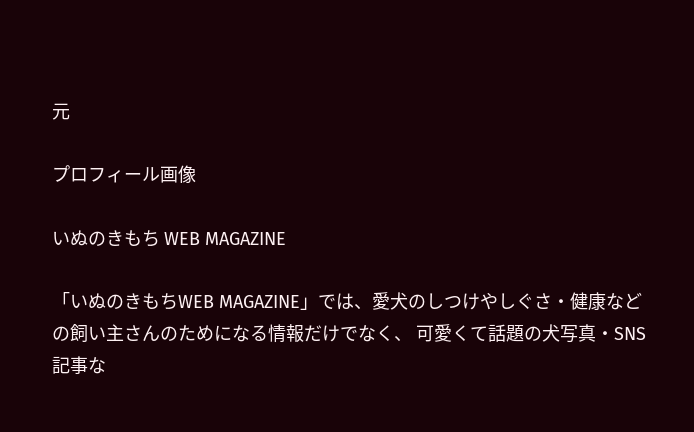元

プロフィール画像

いぬのきもち WEB MAGAZINE

「いぬのきもちWEB MAGAZINE」では、愛犬のしつけやしぐさ・健康などの飼い主さんのためになる情報だけでなく、 可愛くて話題の犬写真・SNS記事な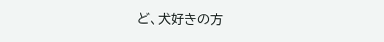ど、犬好きの方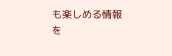も楽しめる情報を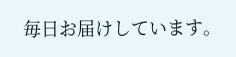毎日お届けしています。